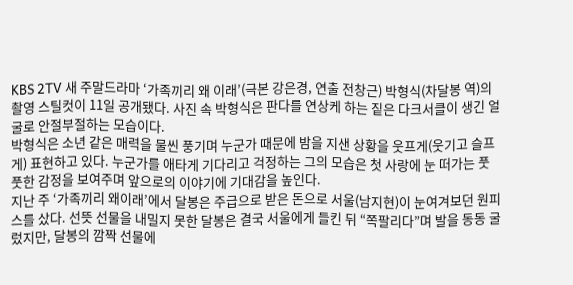KBS 2TV 새 주말드라마 ‘가족끼리 왜 이래’(극본 강은경, 연출 전창근) 박형식(차달봉 역)의 촬영 스틸컷이 11일 공개됐다. 사진 속 박형식은 판다를 연상케 하는 짙은 다크서클이 생긴 얼굴로 안절부절하는 모습이다.
박형식은 소년 같은 매력을 물씬 풍기며 누군가 때문에 밤을 지샌 상황을 웃프게(웃기고 슬프게) 표현하고 있다. 누군가를 애타게 기다리고 걱정하는 그의 모습은 첫 사랑에 눈 떠가는 풋풋한 감정을 보여주며 앞으로의 이야기에 기대감을 높인다.
지난 주 ‘가족끼리 왜이래’에서 달봉은 주급으로 받은 돈으로 서울(남지현)이 눈여겨보던 원피스를 샀다. 선뜻 선물을 내밀지 못한 달봉은 결국 서울에게 들킨 뒤 “쪽팔리다”며 발을 동동 굴렀지만, 달봉의 깜짝 선물에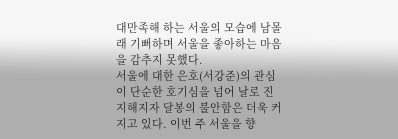대만족해 하는 서울의 모습에 남몰래 기뻐하며 서울을 좋아하는 마음을 감추지 못했다.
서울에 대한 은호(서강준)의 관심이 단순한 호기심을 넘어 날로 진지해지자 달봉의 불안함은 더욱 커지고 있다. 이번 주 서울을 향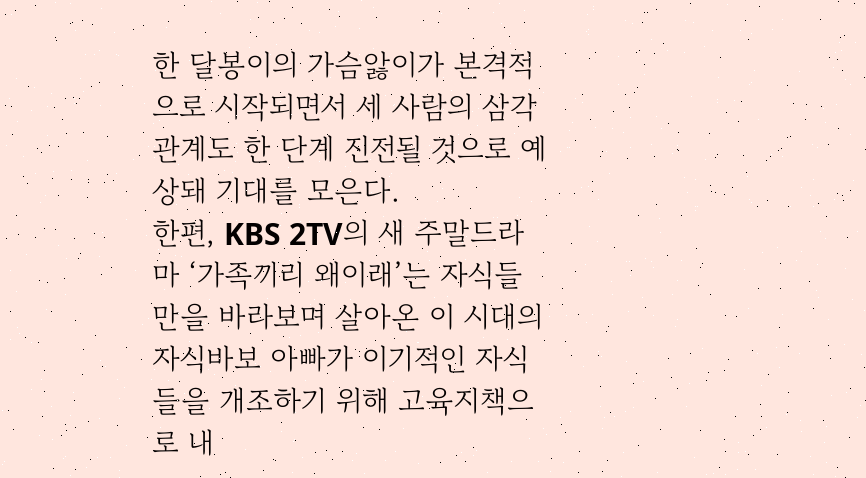한 달봉이의 가슴앓이가 본격적으로 시작되면서 세 사람의 삼각관계도 한 단계 진전될 것으로 예상돼 기대를 모은다.
한편, KBS 2TV의 새 주말드라마 ‘가족끼리 왜이래’는 자식들만을 바라보며 살아온 이 시대의 자식바보 아빠가 이기적인 자식들을 개조하기 위해 고육지책으로 내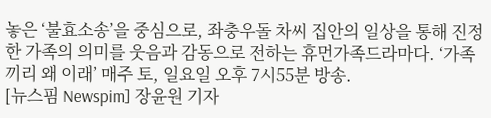놓은 ‘불효소송’을 중심으로, 좌충우돌 차씨 집안의 일상을 통해 진정한 가족의 의미를 웃음과 감동으로 전하는 휴먼가족드라마다. ‘가족끼리 왜 이래’ 매주 토, 일요일 오후 7시55분 방송.
[뉴스핌 Newspim] 장윤원 기자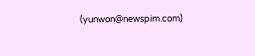(yunwon@newspim.com)